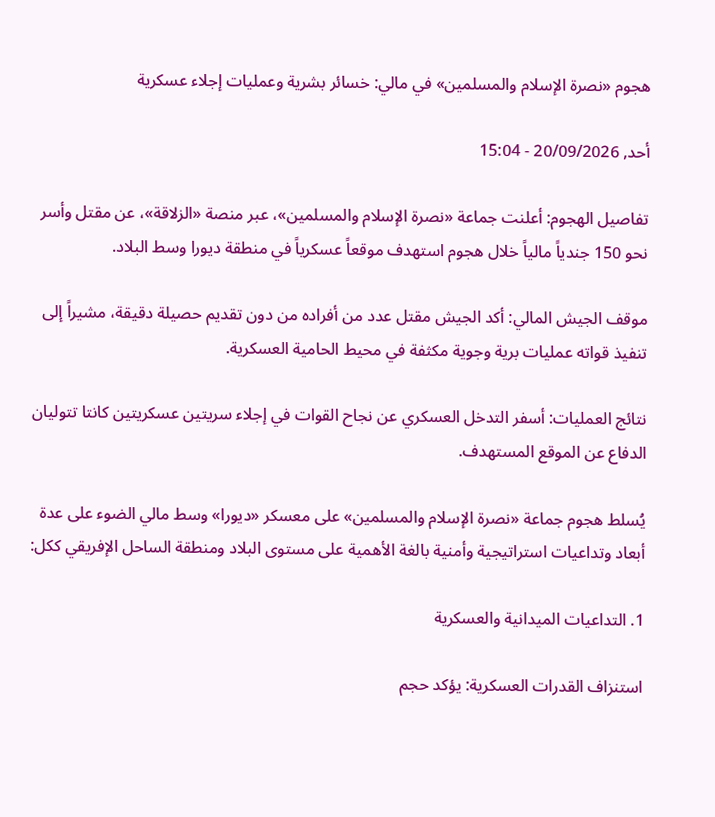هجوم «نصرة الإسلام والمسلمين» في مالي: خسائر بشرية وعمليات إجلاء عسكرية

أحد, 20/09/2026 - 15:04

تفاصيل الهجوم: أعلنت جماعة «نصرة الإسلام والمسلمين»، عبر منصة «الزلاقة»، عن مقتل وأسر نحو 150 جندياً مالياً خلال هجوم استهدف موقعاً عسكرياً في منطقة ديورا وسط البلاد.

موقف الجيش المالي: أكد الجيش مقتل عدد من أفراده من دون تقديم حصيلة دقيقة، مشيراً إلى تنفيذ قواته عمليات برية وجوية مكثفة في محيط الحامية العسكرية.

نتائج العمليات: أسفر التدخل العسكري عن نجاح القوات في إجلاء سريتين عسكريتين كانتا تتوليان الدفاع عن الموقع المستهدف.

يُسلط هجوم جماعة «نصرة الإسلام والمسلمين» على معسكر «ديورا» وسط مالي الضوء على عدة أبعاد وتداعيات استراتيجية وأمنية بالغة الأهمية على مستوى البلاد ومنطقة الساحل الإفريقي ككل:

1. التداعيات الميدانية والعسكرية

استنزاف القدرات العسكرية: يؤكد حجم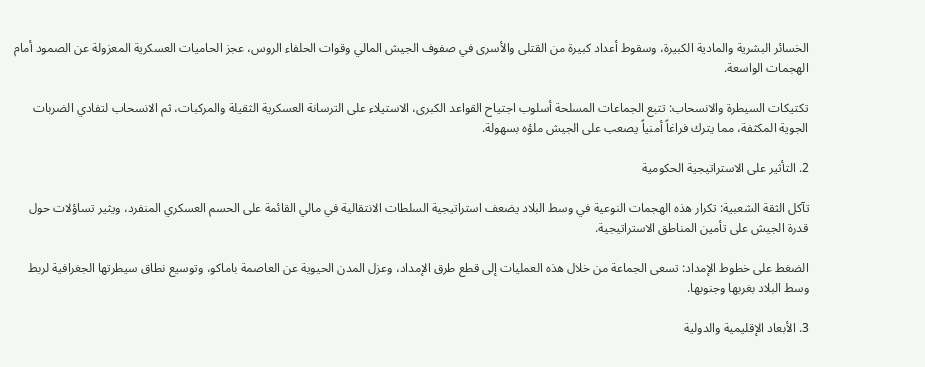الخسائر البشرية والمادية الكبيرة، وسقوط أعداد كبيرة من القتلى والأسرى في صفوف الجيش المالي وقوات الحلفاء الروس، عجز الحاميات العسكرية المعزولة عن الصمود أمام الهجمات الواسعة.

تكتيكات السيطرة والانسحاب: تتبع الجماعات المسلحة أسلوب اجتياح القواعد الكبرى، الاستيلاء على الترسانة العسكرية الثقيلة والمركبات، ثم الانسحاب لتفادي الضربات الجوية المكثفة، مما يترك فراغاً أمنياً يصعب على الجيش ملؤه بسهولة.

2. التأثير على الاستراتيجية الحكومية

تآكل الثقة الشعبية: تكرار هذه الهجمات النوعية في وسط البلاد يضعف استراتيجية السلطات الانتقالية في مالي القائمة على الحسم العسكري المنفرد، ويثير تساؤلات حول قدرة الجيش على تأمين المناطق الاستراتيجية.

الضغط على خطوط الإمداد: تسعى الجماعة من خلال هذه العمليات إلى قطع طرق الإمداد، وعزل المدن الحيوية عن العاصمة باماكو، وتوسيع نطاق سيطرتها الجغرافية لربط وسط البلاد بغربها وجنوبها.

3. الأبعاد الإقليمية والدولية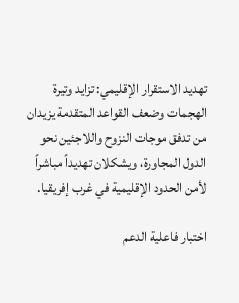تهديد الاستقرار الإقليمي: تزايد وتيرة الهجمات وضعف القواعد المتقدمة يزيدان من تدفق موجات النزوح واللاجئين نحو الدول المجاورة، ويشكلان تهديداً مباشراً لأمن الحدود الإقليمية في غرب إفريقيا.

اختبار فاعلية الدعم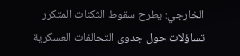الخارجي: يطرح سقوط الثكنات المتكرر تساؤلات حول جدوى التحالفات العسكرية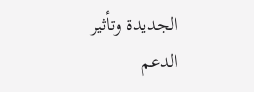الجديدة وتأثير الدعم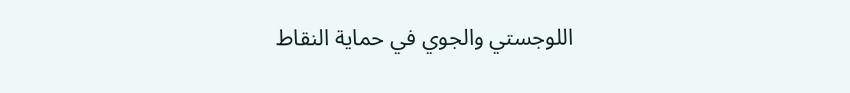اللوجستي والجوي في حماية النقاط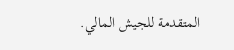المتقدمة للجيش المالي.